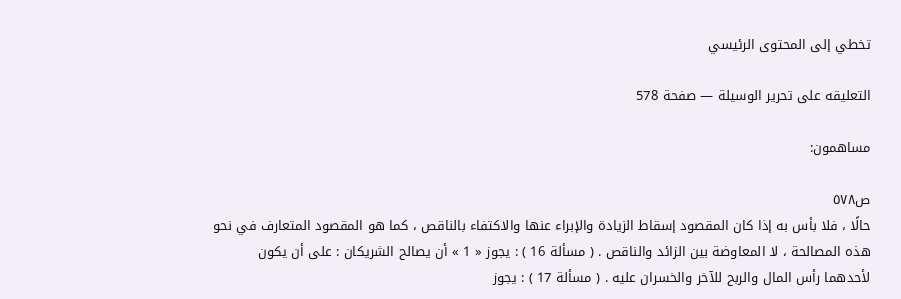تخطي إلى المحتوى الرئيسي

التعليقه على تحرير الوسيلة — صفحة 578

مساهمون:

ص٥٧٨
حالًا ، فلا بأس به إذا كان المقصود إسقاط الزيادة والإبراء عنها والاكتفاء بالناقص ، كما هو المقصود المتعارف في نحو هذه المصالحة ، لا المعاوضة بين الزائد والناقص . ( مسألة 16 ) : يجوز « 1 » أن يصالح الشريكان : على أن يكون لأحدهما رأس المال والربح للآخر والخسران عليه . ( مسألة 17 ) : يجوز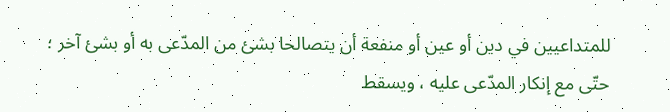للمتداعيين في دين أو عين أو منفعة أن يتصالحا بشئ من المدّعى به أو بشئ آخر ؛ حتّى مع إنكار المدّعى عليه ، ويسقط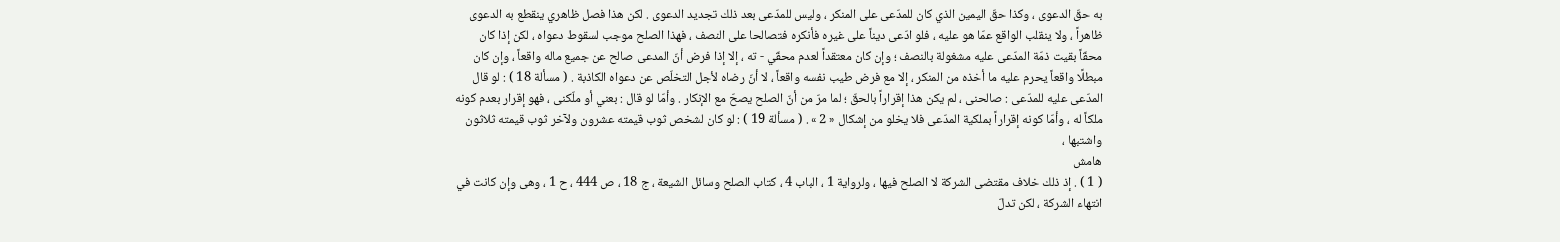به حقّ الدعوى ، وكذا حقّ اليمين الذي كان للمدّعى على المنكر ، وليس للمدّعى بعد ذلك تجديد الدعوى . لكن هذا فصل ظاهري ينقطع به الدعوى ظاهراً ، ولا ينقلب الواقع عمّا هو عليه ، فلو ادّعى ديناً على غيره فأنكره فتصالحا على النصف ، فهذا الصلح موجب لسقوط دعواه ، لكن إذا كان محقّاً بقيت ذمّة المدّعى عليه مشغولة بالنصف ؛ وإن كان معتقداً لعدم محقّي - ته ، إلا إذا فرض أنّ المدعى صالح عن جميع ماله واقعاً ، وإن كان مبطلًا واقعاً يحرم عليه ما أخذه من المنكر ، إلا مع فرض طيب نفسه واقعاً ، لا أنّ رضاه لأجل التخلّص عن دعواه الكاذبة . ( مسألة 18 ) : لو قال المدّعى عليه للمدّعى : صالحنى ، لم يكن هذا إقراراً بالحقّ ؛ لما مرّ من أنّ الصلح يصحّ مع الإنكار . وأمّا لو قال : بعني أو ملّكنى ، فهو إقرار بعدم كونه ملكاً له ، وأمّا كونه إقراراً بملكية المدّعى فلا يخلو من إشكال « 2 » . ( مسألة 19 ) : لو كان لشخص ثوب قيمته عشرون ولآخر ثوب قيمته ثلاثون واشتبها ،
هامش
( 1 ) . إذ ذلك خلاف مقتضى الشركة لا الصلح فيها ، ولرواية 1 ، الباب 4 ، كتاب الصلح وسائل الشيعة ، ج 18 ، ص 444 ، ح 1 ، وهى وإن كانت في انتهاء الشركة ، لكن تدلّ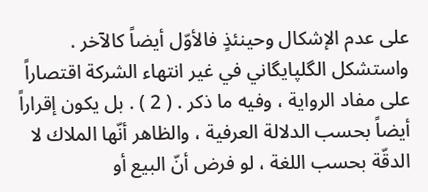على عدم الإشكال وحينئذٍ فالأوّل أيضاً كالآخر . واستشكل الگلپايگاني في غير انتهاء الشركة اقتصاراً على مفاد الرواية ، وفيه ما ذكر . ( 2 ) . بل يكون إقراراً أيضاً بحسب الدلالة العرفية ، والظاهر أنّها الملاك لا الدقّة بحسب اللغة ، لو فرض أنّ البيع أو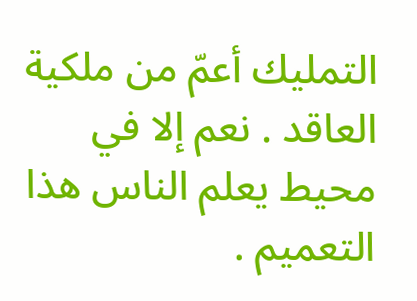التمليك أعمّ من ملكية العاقد . نعم إلا في محيط يعلم الناس هذا التعميم .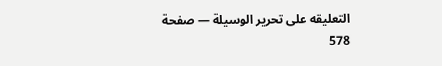التعليقه على تحرير الوسيلة — صفحة 578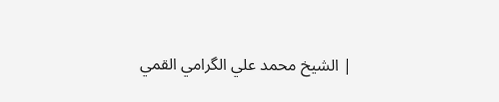| الشيخ محمد علي الگرامي القمي